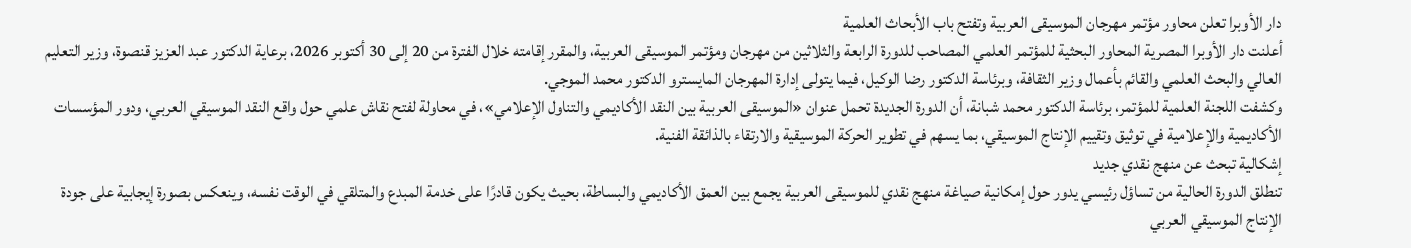دار الأوبرا تعلن محاور مؤتمر مهرجان الموسيقى العربية وتفتح باب الأبحاث العلمية
أعلنت دار الأوبرا المصرية المحاور البحثية للمؤتمر العلمي المصاحب للدورة الرابعة والثلاثين من مهرجان ومؤتمر الموسيقى العربية، والمقرر إقامته خلال الفترة من 20 إلى 30 أكتوبر 2026، برعاية الدكتور عبد العزيز قنصوة، وزير التعليم العالي والبحث العلمي والقائم بأعمال وزير الثقافة، وبرئاسة الدكتور رضا الوكيل، فيما يتولى إدارة المهرجان المايسترو الدكتور محمد الموجي.
وكشفت اللجنة العلمية للمؤتمر، برئاسة الدكتور محمد شبانة، أن الدورة الجديدة تحمل عنوان «الموسيقى العربية بين النقد الأكاديمي والتناول الإعلامي»، في محاولة لفتح نقاش علمي حول واقع النقد الموسيقي العربي، ودور المؤسسات الأكاديمية والإعلامية في توثيق وتقييم الإنتاج الموسيقي، بما يسهم في تطوير الحركة الموسيقية والارتقاء بالذائقة الفنية.
إشكالية تبحث عن منهج نقدي جديد
تنطلق الدورة الحالية من تساؤل رئيسي يدور حول إمكانية صياغة منهج نقدي للموسيقى العربية يجمع بين العمق الأكاديمي والبساطة، بحيث يكون قادرًا على خدمة المبدع والمتلقي في الوقت نفسه، وينعكس بصورة إيجابية على جودة الإنتاج الموسيقي العربي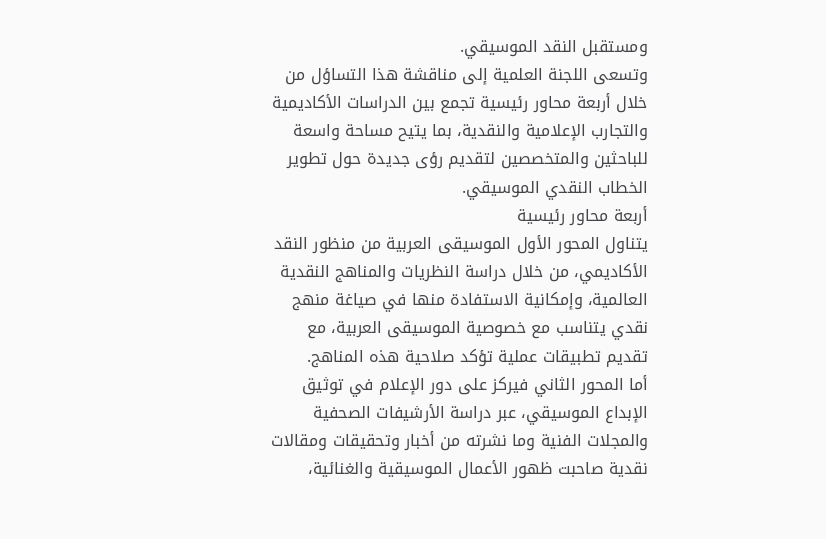ومستقبل النقد الموسيقي.
وتسعى اللجنة العلمية إلى مناقشة هذا التساؤل من خلال أربعة محاور رئيسية تجمع بين الدراسات الأكاديمية والتجارب الإعلامية والنقدية، بما يتيح مساحة واسعة للباحثين والمتخصصين لتقديم رؤى جديدة حول تطوير الخطاب النقدي الموسيقي.
أربعة محاور رئيسية
يتناول المحور الأول الموسيقى العربية من منظور النقد الأكاديمي، من خلال دراسة النظريات والمناهج النقدية العالمية، وإمكانية الاستفادة منها في صياغة منهج نقدي يتناسب مع خصوصية الموسيقى العربية، مع تقديم تطبيقات عملية تؤكد صلاحية هذه المناهج.
أما المحور الثاني فيركز على دور الإعلام في توثيق الإبداع الموسيقي، عبر دراسة الأرشيفات الصحفية والمجلات الفنية وما نشرته من أخبار وتحقيقات ومقالات نقدية صاحبت ظهور الأعمال الموسيقية والغنائية،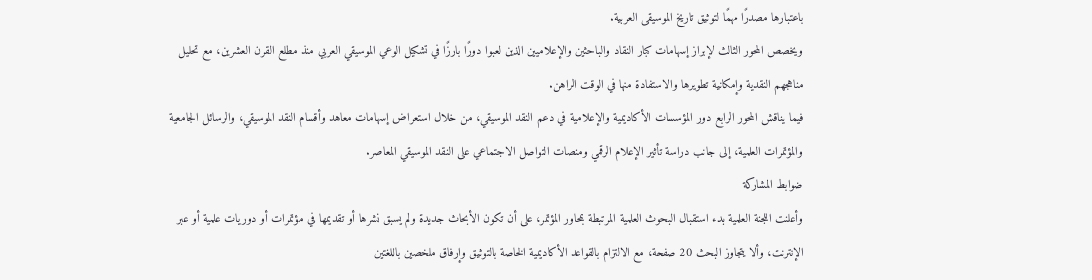باعتبارها مصدرًا مهمًا لتوثيق تاريخ الموسيقى العربية.
ويخصص المحور الثالث لإبراز إسهامات كبار النقاد والباحثين والإعلاميين الذين لعبوا دورًا بارزًا في تشكيل الوعي الموسيقي العربي منذ مطلع القرن العشرين، مع تحليل مناهجهم النقدية وإمكانية تطويرها والاستفادة منها في الوقت الراهن.
فيما يناقش المحور الرابع دور المؤسسات الأكاديمية والإعلامية في دعم النقد الموسيقي، من خلال استعراض إسهامات معاهد وأقسام النقد الموسيقي، والرسائل الجامعية والمؤتمرات العلمية، إلى جانب دراسة تأثير الإعلام الرقمي ومنصات التواصل الاجتماعي على النقد الموسيقي المعاصر.
ضوابط المشاركة
وأعلنت اللجنة العلمية بدء استقبال البحوث العلمية المرتبطة بمحاور المؤتمر، على أن تكون الأبحاث جديدة ولم يسبق نشرها أو تقديمها في مؤتمرات أو دوريات علمية أو عبر الإنترنت، وألا يتجاوز البحث 20 صفحة، مع الالتزام بالقواعد الأكاديمية الخاصة بالتوثيق وإرفاق ملخصين باللغتين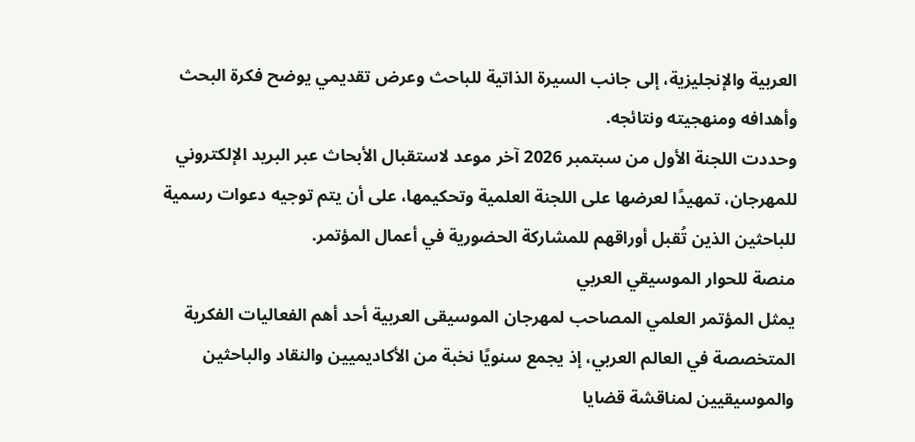العربية والإنجليزية، إلى جانب السيرة الذاتية للباحث وعرض تقديمي يوضح فكرة البحث وأهدافه ومنهجيته ونتائجه.
وحددت اللجنة الأول من سبتمبر 2026 آخر موعد لاستقبال الأبحاث عبر البريد الإلكتروني للمهرجان، تمهيدًا لعرضها على اللجنة العلمية وتحكيمها، على أن يتم توجيه دعوات رسمية للباحثين الذين تُقبل أوراقهم للمشاركة الحضورية في أعمال المؤتمر.
منصة للحوار الموسيقي العربي
يمثل المؤتمر العلمي المصاحب لمهرجان الموسيقى العربية أحد أهم الفعاليات الفكرية المتخصصة في العالم العربي، إذ يجمع سنويًا نخبة من الأكاديميين والنقاد والباحثين والموسيقيين لمناقشة قضايا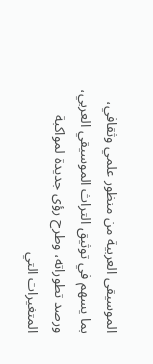الموسيقى العربية من منظور علمي وثقافي، بما يسهم في توثيق التراث الموسيقي العربي، ورصد تطوراته، وطرح رؤى جديدة لمواكبة المتغيرات التي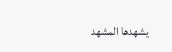يشهدها المشهد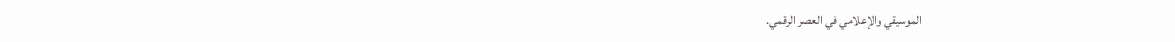الموسيقي والإعلامي في العصر الرقمي.